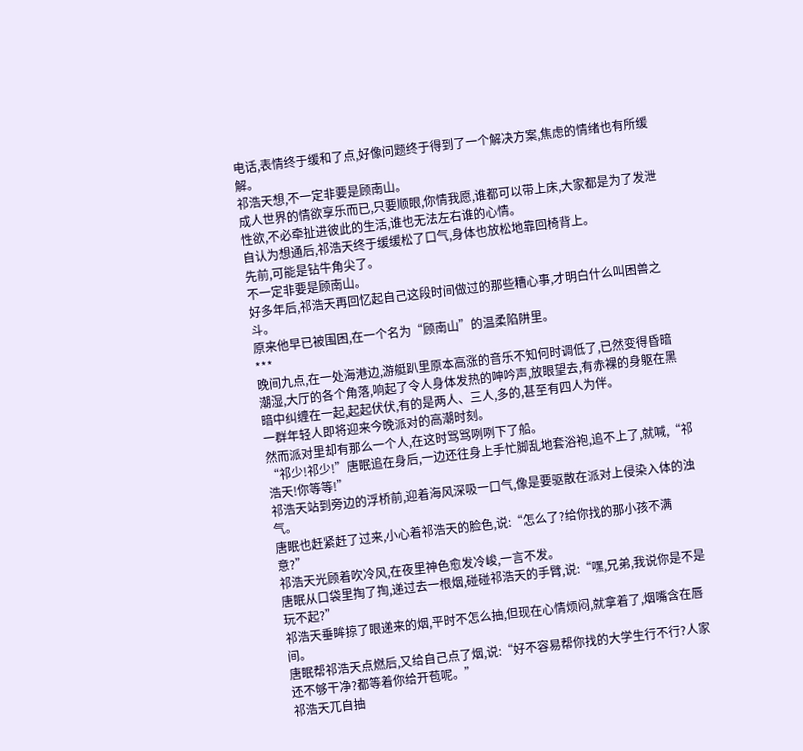电话,表情终于缓和了点,好像问题终于得到了一个解决方案,焦虑的情绪也有所缓解。
祁浩天想,不一定非要是顾南山。
成人世界的情欲享乐而已,只要顺眼,你情我愿,谁都可以带上床,大家都是为了发泄性欲,不必牵扯进彼此的生活,谁也无法左右谁的心情。
自认为想通后,祁浩天终于缓缓松了口气,身体也放松地靠回椅背上。
先前,可能是钻牛角尖了。
不一定非要是顾南山。
好多年后,祁浩天再回忆起自己这段时间做过的那些糟心事,才明白什么叫困兽之斗。
原来他早已被围困,在一个名为“顾南山”的温柔陷阱里。
***
晚间九点,在一处海港边,游艇趴里原本高涨的音乐不知何时调低了,已然变得昏暗潮湿,大厅的各个角落,响起了令人身体发热的呻吟声,放眼望去,有赤裸的身躯在黑暗中纠缠在一起,起起伏伏,有的是两人、三人,多的,甚至有四人为伴。
一群年轻人即将迎来今晚派对的高潮时刻。
然而派对里却有那么一个人,在这时骂骂咧咧下了船。
“祁少!祁少!”唐眠追在身后,一边还往身上手忙脚乱地套浴袍,追不上了,就喊,“祁浩天!你等等!”
祁浩天站到旁边的浮桥前,迎着海风深吸一口气,像是要驱散在派对上侵染入体的浊气。
唐眠也赶紧赶了过来,小心着祁浩天的脸色,说:“怎么了?给你找的那小孩不满意?”
祁浩天光顾着吹冷风,在夜里神色愈发冷峻,一言不发。
唐眠从口袋里掏了掏,递过去一根烟,碰碰祁浩天的手臂,说:“嘿,兄弟,我说你是不是玩不起?”
祁浩天垂眸掠了眼递来的烟,平时不怎么抽,但现在心情烦闷,就拿着了,烟嘴含在唇间。
唐眠帮祁浩天点燃后,又给自己点了烟,说:“好不容易帮你找的大学生行不行?人家还不够干净?都等着你给开苞呢。”
祁浩天兀自抽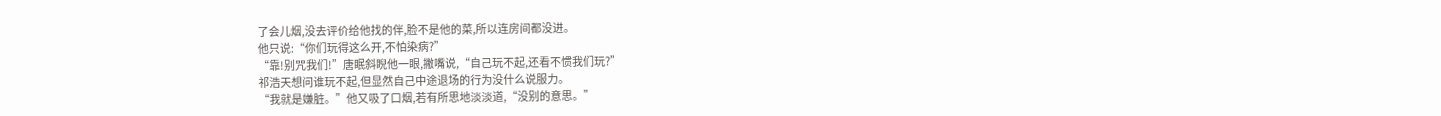了会儿烟,没去评价给他找的伴,脸不是他的菜,所以连房间都没进。
他只说:“你们玩得这么开,不怕染病?”
“靠!别咒我们!”唐眠斜睨他一眼,撇嘴说,“自己玩不起,还看不惯我们玩?”
祁浩天想问谁玩不起,但显然自己中途退场的行为没什么说服力。
“我就是嫌脏。”他又吸了口烟,若有所思地淡淡道,“没别的意思。”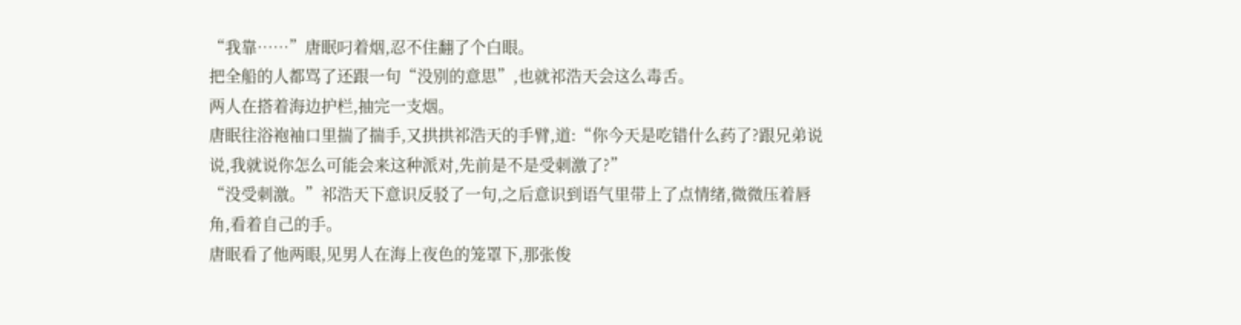“我靠……”唐眠叼着烟,忍不住翻了个白眼。
把全船的人都骂了还跟一句“没别的意思”,也就祁浩天会这么毒舌。
两人在搭着海边护栏,抽完一支烟。
唐眠往浴袍袖口里揣了揣手,又拱拱祁浩天的手臂,道:“你今天是吃错什么药了?跟兄弟说说,我就说你怎么可能会来这种派对,先前是不是受刺激了?”
“没受刺激。”祁浩天下意识反驳了一句,之后意识到语气里带上了点情绪,微微压着唇角,看着自己的手。
唐眠看了他两眼,见男人在海上夜色的笼罩下,那张俊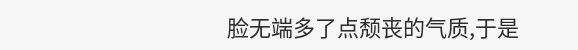脸无端多了点颓丧的气质,于是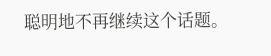聪明地不再继续这个话题。